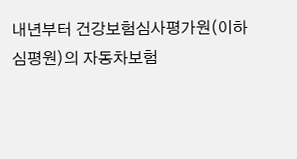내년부터 건강보험심사평가원(이하 심평원)의 자동차보험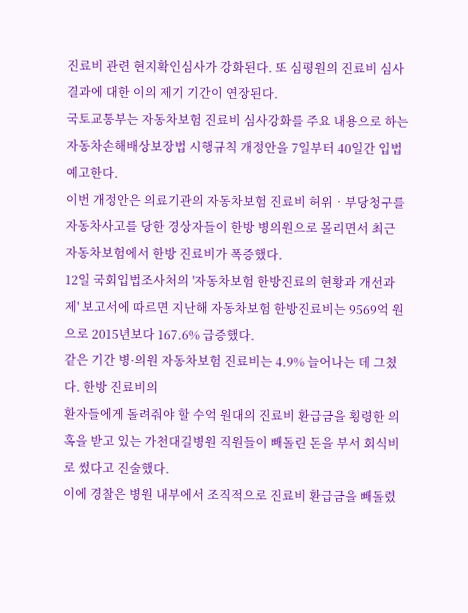진료비 관련 현지확인심사가 강화된다. 또 심평원의 진료비 심사결과에 대한 이의 제기 기간이 연장된다.
국토교통부는 자동차보험 진료비 심사강화를 주요 내용으로 하는 자동차손해배상보장법 시행규칙 개정안을 7일부터 40일간 입법 예고한다.
이번 개정안은 의료기관의 자동차보험 진료비 허위‧부당청구를
자동차사고를 당한 경상자들이 한방 병의원으로 몰리면서 최근 자동차보험에서 한방 진료비가 폭증했다.
12일 국회입법조사처의 '자동차보험 한방진료의 현황과 개선과제' 보고서에 따르면 지난해 자동차보험 한방진료비는 9569억 원으로 2015년보다 167.6% 급증했다.
같은 기간 병·의원 자동차보험 진료비는 4.9% 늘어나는 데 그쳤다. 한방 진료비의
환자들에게 돌려줘야 할 수억 원대의 진료비 환급금을 횡령한 의혹을 받고 있는 가천대길병원 직원들이 빼돌린 돈을 부서 회식비로 썼다고 진술했다.
이에 경찰은 병원 내부에서 조직적으로 진료비 환급금을 빼돌렸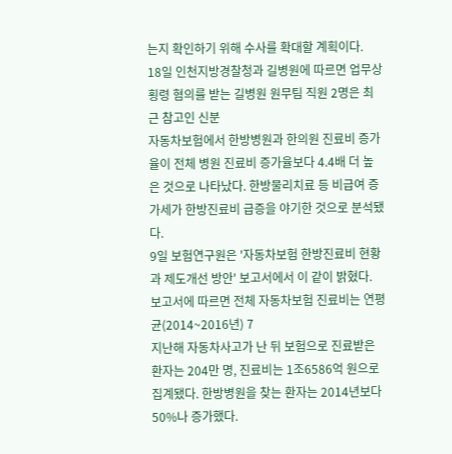는지 확인하기 위해 수사를 확대할 계획이다.
18일 인천지방경찰청과 길병원에 따르면 업무상 횡령 혐의를 받는 길병원 원무팀 직원 2명은 최근 참고인 신분
자동차보험에서 한방병원과 한의원 진료비 증가율이 전체 병원 진료비 증가율보다 4.4배 더 높은 것으로 나타났다. 한방물리치료 등 비급여 증가세가 한방진료비 급증을 야기한 것으로 분석됐다.
9일 보험연구원은 '자동차보험 한방진료비 현황과 제도개선 방안' 보고서에서 이 같이 밝혔다.
보고서에 따르면 전체 자동차보험 진료비는 연평균(2014~2016년) 7
지난해 자동차사고가 난 뒤 보험으로 진료받은 환자는 204만 명, 진료비는 1조6586억 원으로 집계됐다. 한방병원을 찾는 환자는 2014년보다 50%나 증가했다.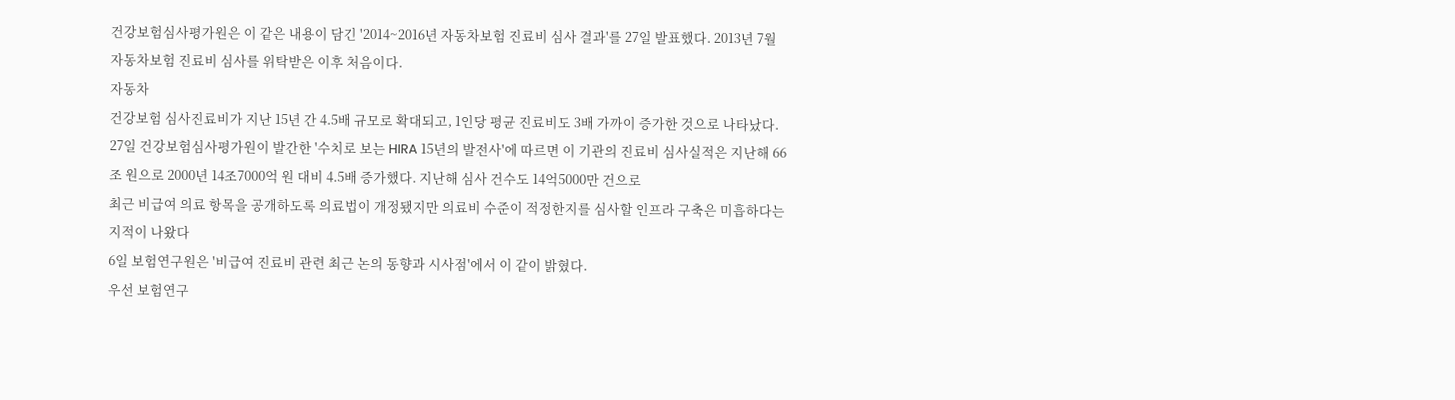건강보험심사평가원은 이 같은 내용이 담긴 '2014~2016년 자동차보험 진료비 심사 결과'를 27일 발표했다. 2013년 7월 자동차보험 진료비 심사를 위탁받은 이후 처음이다.
자동차
건강보험 심사진료비가 지난 15년 간 4.5배 규모로 확대되고, 1인당 평균 진료비도 3배 가까이 증가한 것으로 나타났다.
27일 건강보험심사평가원이 발간한 '수치로 보는 HIRA 15년의 발전사'에 따르면 이 기관의 진료비 심사실적은 지난해 66조 원으로 2000년 14조7000억 원 대비 4.5배 증가했다. 지난해 심사 건수도 14억5000만 건으로
최근 비급여 의료 항목을 공개하도록 의료법이 개정됐지만 의료비 수준이 적정한지를 심사할 인프라 구축은 미흡하다는 지적이 나왔다
6일 보험연구원은 '비급여 진료비 관련 최근 논의 동향과 시사점'에서 이 같이 밝혔다.
우선 보험연구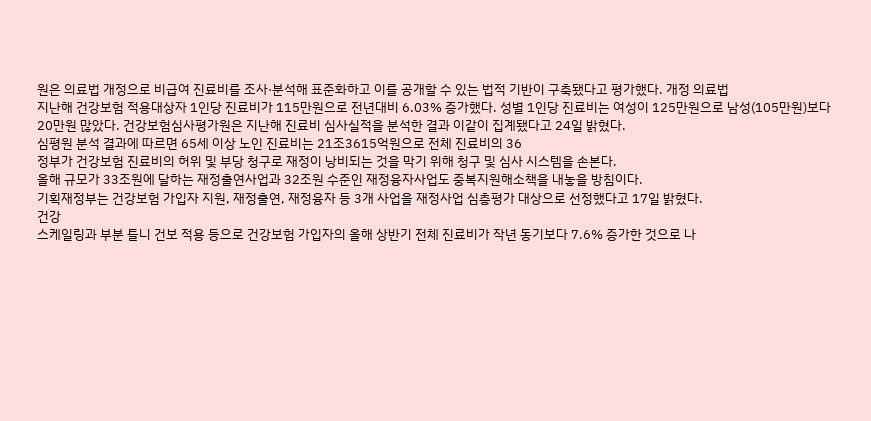원은 의료법 개정으로 비급여 진료비를 조사·분석해 표준화하고 이를 공개할 수 있는 법적 기반이 구축됐다고 평가했다. 개정 의료법
지난해 건강보험 적용대상자 1인당 진료비가 115만원으로 전년대비 6.03% 증가했다. 성별 1인당 진료비는 여성이 125만원으로 남성(105만원)보다 20만원 많았다. 건강보험심사평가원은 지난해 진료비 심사실적을 분석한 결과 이같이 집계됐다고 24일 밝혔다.
심평원 분석 결과에 따르면 65세 이상 노인 진료비는 21조3615억원으로 전체 진료비의 36
정부가 건강보험 진료비의 허위 및 부당 청구로 재정이 낭비되는 것을 막기 위해 청구 및 심사 시스템을 손본다.
올해 규모가 33조원에 달하는 재정출연사업과 32조원 수준인 재정융자사업도 중복지원해소책을 내놓을 방침이다.
기획재정부는 건강보험 가입자 지원, 재정출연, 재정융자 등 3개 사업을 재정사업 심층평가 대상으로 선정했다고 17일 밝혔다.
건강
스케일링과 부분 틀니 건보 적용 등으로 건강보험 가입자의 올해 상반기 전체 진료비가 작년 동기보다 7.6% 증가한 것으로 나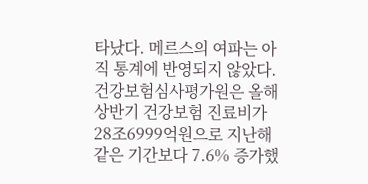타났다. 메르스의 여파는 아직 통계에 반영되지 않았다.
건강보험심사평가원은 올해 상반기 건강보험 진료비가 28조6999억원으로 지난해 같은 기간보다 7.6% 증가했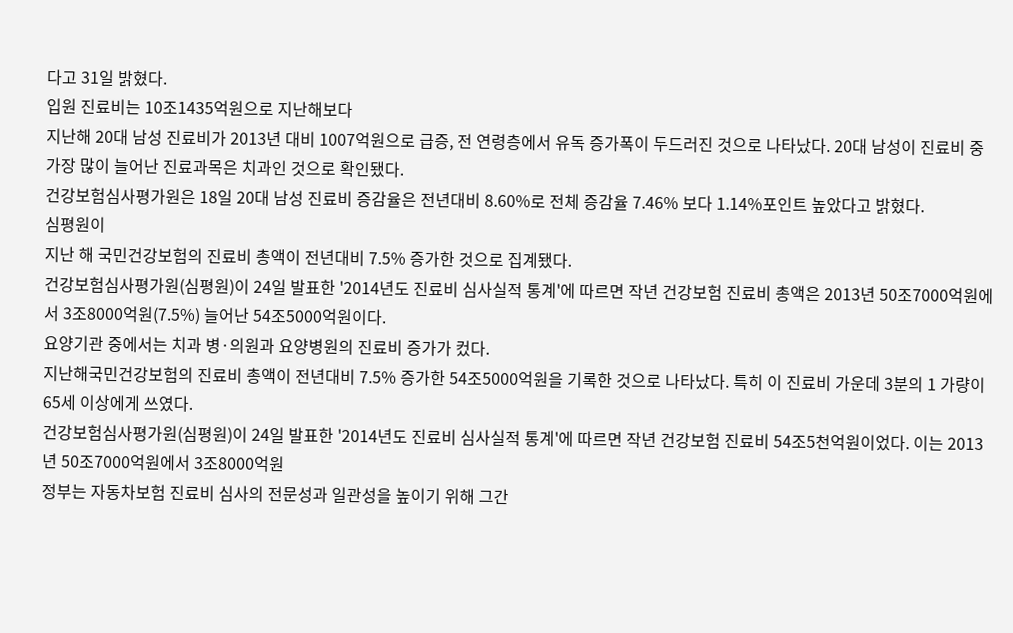다고 31일 밝혔다.
입원 진료비는 10조1435억원으로 지난해보다
지난해 20대 남성 진료비가 2013년 대비 1007억원으로 급증, 전 연령층에서 유독 증가폭이 두드러진 것으로 나타났다. 20대 남성이 진료비 중 가장 많이 늘어난 진료과목은 치과인 것으로 확인됐다.
건강보험심사평가원은 18일 20대 남성 진료비 증감율은 전년대비 8.60%로 전체 증감율 7.46% 보다 1.14%포인트 높았다고 밝혔다.
심평원이
지난 해 국민건강보험의 진료비 총액이 전년대비 7.5% 증가한 것으로 집계됐다.
건강보험심사평가원(심평원)이 24일 발표한 '2014년도 진료비 심사실적 통계'에 따르면 작년 건강보험 진료비 총액은 2013년 50조7000억원에서 3조8000억원(7.5%) 늘어난 54조5000억원이다.
요양기관 중에서는 치과 병·의원과 요양병원의 진료비 증가가 컸다.
지난해국민건강보험의 진료비 총액이 전년대비 7.5% 증가한 54조5000억원을 기록한 것으로 나타났다. 특히 이 진료비 가운데 3분의 1 가량이 65세 이상에게 쓰였다.
건강보험심사평가원(심평원)이 24일 발표한 '2014년도 진료비 심사실적 통계'에 따르면 작년 건강보험 진료비 54조5천억원이었다. 이는 2013년 50조7000억원에서 3조8000억원
정부는 자동차보험 진료비 심사의 전문성과 일관성을 높이기 위해 그간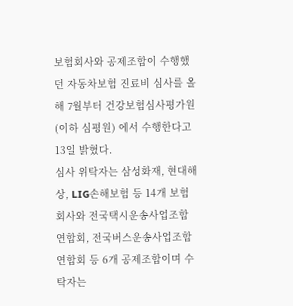보험회사와 공제조합이 수행했던 자동차보험 진료비 심사를 올해 7월부터 건강보험심사평가원(이하 심평원) 에서 수행한다고 13일 밝혔다.
심사 위탁자는 삼성화재, 현대해상, LIG손해보험 등 14개 보험회사와 전국택시운송사업조합연합회, 전국버스운송사업조합연합회 등 6개 공제조합이며 수탁자는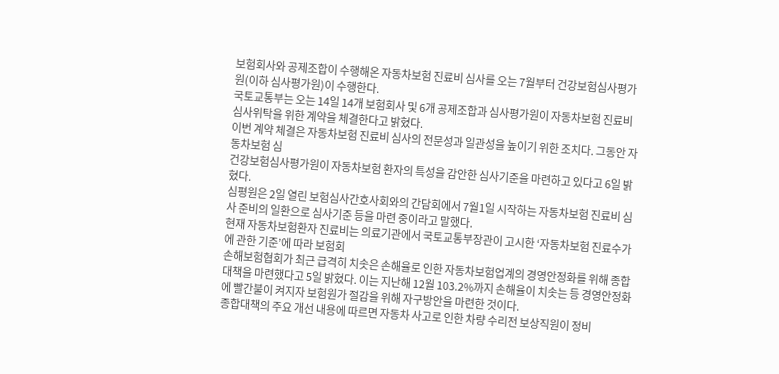보험회사와 공제조합이 수행해온 자동차보험 진료비 심사를 오는 7월부터 건강보험심사평가원(이하 심사평가원)이 수행한다.
국토교통부는 오는 14일 14개 보험회사 및 6개 공제조합과 심사평가원이 자동차보험 진료비 심사위탁을 위한 계약을 체결한다고 밝혔다.
이번 계약 체결은 자동차보험 진료비 심사의 전문성과 일관성을 높이기 위한 조치다. 그동안 자동차보험 심
건강보험심사평가원이 자동차보험 환자의 특성을 감안한 심사기준을 마련하고 있다고 6일 밝혔다.
심평원은 2일 열린 보험심사간호사회와의 간담회에서 7월1일 시작하는 자동차보험 진료비 심사 준비의 일환으로 심사기준 등을 마련 중이라고 말했다.
현재 자동차보험환자 진료비는 의료기관에서 국토교통부장관이 고시한 ‘자동차보험 진료수가에 관한 기준’에 따라 보험회
손해보험협회가 최근 급격히 치솟은 손해율로 인한 자동차보험업계의 경영안정화를 위해 종합대책을 마련했다고 5일 밝혔다. 이는 지난해 12월 103.2%까지 손해율이 치솟는 등 경영안정화에 빨간불이 켜지자 보험원가 절감을 위해 자구방안을 마련한 것이다.
종합대책의 주요 개선 내용에 따르면 자동차 사고로 인한 차량 수리전 보상직원이 정비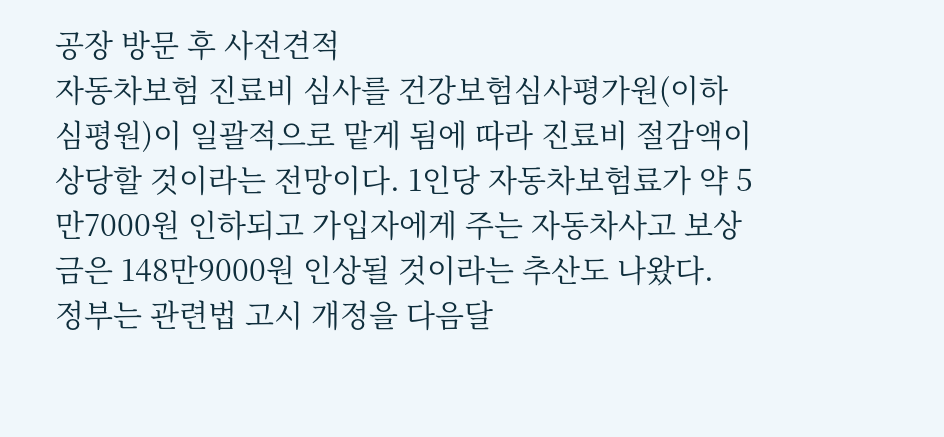공장 방문 후 사전견적
자동차보험 진료비 심사를 건강보험심사평가원(이하 심평원)이 일괄적으로 맡게 됨에 따라 진료비 절감액이 상당할 것이라는 전망이다. 1인당 자동차보험료가 약 5만7000원 인하되고 가입자에게 주는 자동차사고 보상금은 148만9000원 인상될 것이라는 추산도 나왔다.
정부는 관련법 고시 개정을 다음달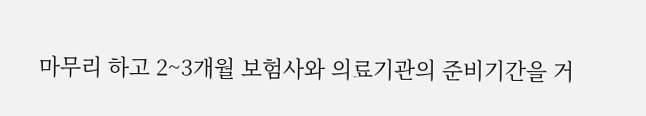마무리 하고 2~3개월 보험사와 의료기관의 준비기간을 거